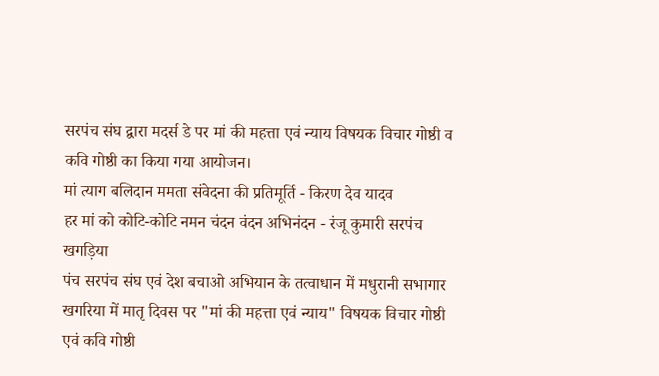सरपंच संघ द्वारा मदर्स डे पर मां की महत्ता एवं न्याय विषयक विचार गोष्ठी व कवि गोष्ठी का किया गया आयोजन।
मां त्याग बलिदान ममता संवेदना की प्रतिमूर्ति - किरण देव यादव
हर मां को कोटि-कोटि नमन चंदन वंदन अभिनंदन - रंजू कुमारी सरपंच
खगड़िया
पंच सरपंच संघ एवं देश बचाओ अभियान के तत्वाधान में मधुरानी सभागार खगरिया में मातृ दिवस पर "मां की महत्ता एवं न्याय" विषयक विचार गोष्ठी एवं कवि गोष्ठी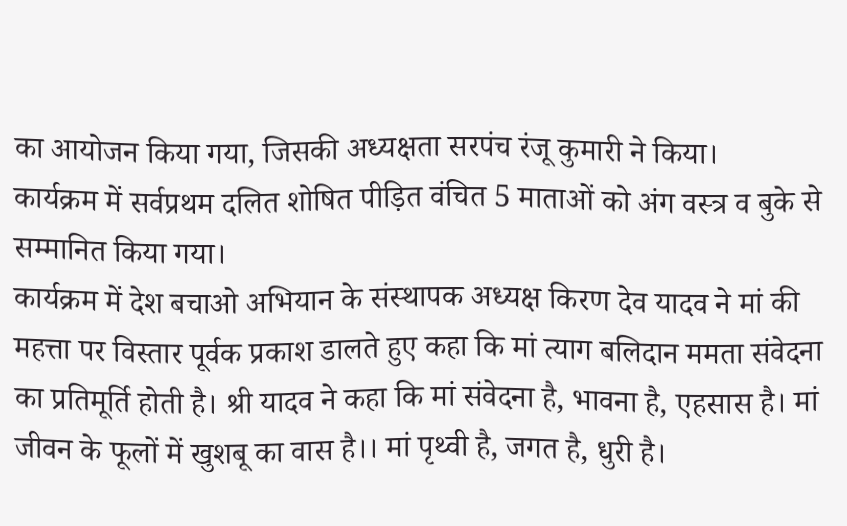का आयोजन किया गया, जिसकी अध्यक्षता सरपंच रंजू कुमारी ने किया।
कार्यक्रम में सर्वप्रथम दलित शोषित पीड़ित वंचित 5 माताओं को अंग वस्त्र व बुके से सम्मानित किया गया।
कार्यक्रम में देश बचाओ अभियान के संस्थापक अध्यक्ष किरण देव यादव ने मां की महत्ता पर विस्तार पूर्वक प्रकाश डालते हुए कहा कि मां त्याग बलिदान ममता संवेदना का प्रतिमूर्ति होती है। श्री यादव ने कहा कि मां संवेदना है, भावना है, एहसास है। मां जीवन के फूलों में खुशबू का वास है।। मां पृथ्वी है, जगत है, धुरी है।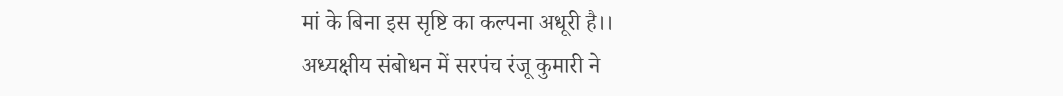मां के बिना इस सृष्टि का कल्पना अधूरी है।।
अध्यक्षीय संबोधन में सरपंच रंजू कुमारी ने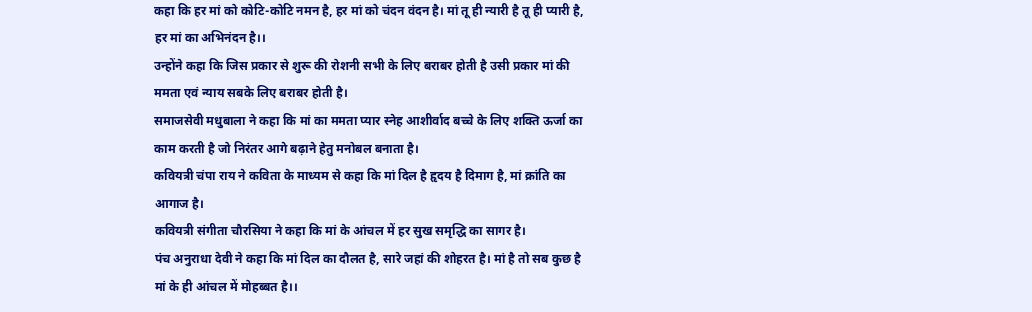कहा कि हर मां को कोटि-कोटि नमन है, हर मां को चंदन वंदन है। मां तू ही न्यारी है तू ही प्यारी है, हर मां का अभिनंदन है।।
उन्होंने कहा कि जिस प्रकार से शुरू की रोशनी सभी के लिए बराबर होती है उसी प्रकार मां की ममता एवं न्याय सबके लिए बराबर होती है।
समाजसेवी मधुबाला ने कहा कि मां का ममता प्यार स्नेह आशीर्वाद बच्चे के लिए शक्ति ऊर्जा का काम करती है जो निरंतर आगे बढ़ाने हेतु मनोबल बनाता है।
कवियत्री चंपा राय ने कविता के माध्यम से कहा कि मां दिल है हृदय है दिमाग है, मां क्रांति का आगाज है।
कवियत्री संगीता चौरसिया ने कहा कि मां के आंचल में हर सुख समृद्धि का सागर है।
पंच अनुराधा देवी ने कहा कि मां दिल का दौलत है, सारे जहां की शोहरत है। मां है तो सब कुछ है मां के ही आंचल में मोहब्बत है।।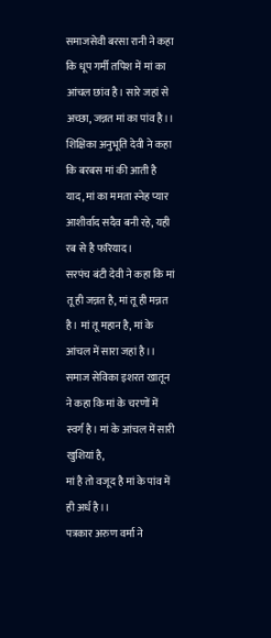समाजसेवी बरसा रानी ने कहा कि धूप गर्मी तपिश में मां का आंचल छांव है। सारे जहां से अच्छा, जन्नत मां का पांव है।।
शिक्षिका अनुभूति देवी ने कहा कि बरबस मां की आती है याद, मां का ममता स्नेह प्यार आशीर्वाद सदैव बनी रहे, यही रब से है फरियाद।
सरपंच बंटी देवी ने कहा कि मां तू ही जन्नत है, मां तू ही मन्नत है। मां तू महान है, मां के आंचल में सारा जहां है।।
समाज सेविका इशरत खातून ने कहा कि मां के चरणों में स्वर्ग है। मां के आंचल में सारी खुशियां है,
मां है तो वजूद है मां के पांव में ही अर्ध है।।
पत्रकार अरुण वर्मा ने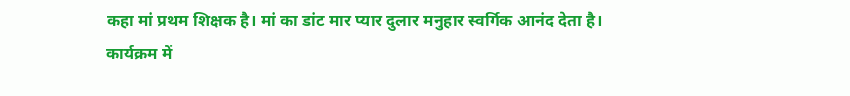कहा मां प्रथम शिक्षक है। मां का डांट मार प्यार दुलार मनुहार स्वर्गिक आनंद देता है।
कार्यक्रम में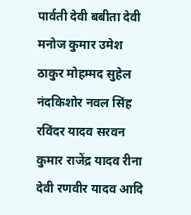पार्वती देवी बबीता देवी मनोज कुमार उमेश ठाकुर मोहम्मद सुहेल नंदकिशोर नवल सिंह रविंदर यादव सरवन कुमार राजेंद्र यादव रीना देवी रणवीर यादव आदि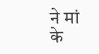ने मां के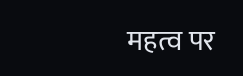महत्व पर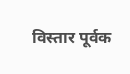विस्तार पूर्वक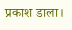प्रकाश डाला।